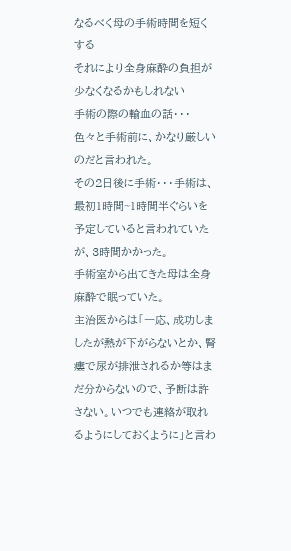なるべく母の手術時間を短くする
それにより全身麻酔の負担が少なくなるかもしれない
手術の際の輸血の話・・・
色々と手術前に、かなり厳しいのだと言われた。
その2日後に手術・・・手術は、最初1時間~1時間半ぐらいを予定していると言われていたが、3時間かかった。
手術室から出てきた母は全身麻酔で眠っていた。
主治医からは「一応、成功しましたが熱が下がらないとか、腎瘻で尿が排泄されるか等はまだ分からないので、予断は許さない。いつでも連絡が取れるようにしておくように」と言わ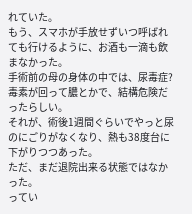れていた。
もう、スマホが手放せずいつ呼ばれても行けるように、お酒も一滴も飲まなかった。
手術前の母の身体の中では、尿毒症?毒素が回って膿とかで、結構危険だったらしい。
それが、術後1週間ぐらいでやっと尿のにごりがなくなり、熱も38度台に下がりつつあった。
ただ、まだ退院出来る状態ではなかった。
ってい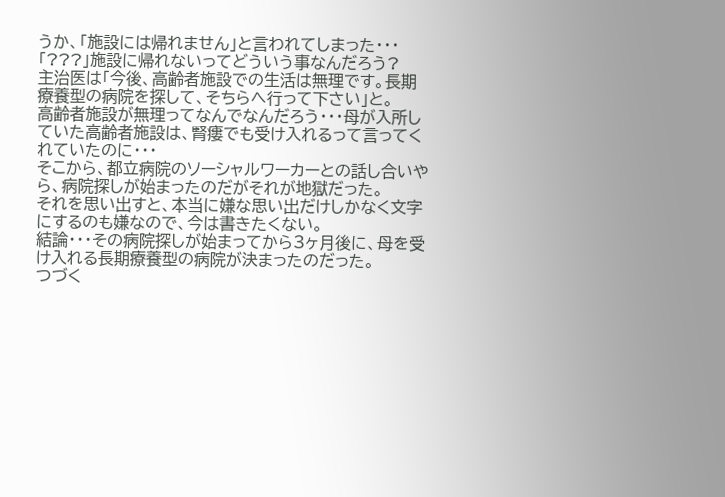うか、「施設には帰れません」と言われてしまった・・・
「???」施設に帰れないってどういう事なんだろう?
主治医は「今後、高齢者施設での生活は無理です。長期療養型の病院を探して、そちらへ行って下さい」と。
高齢者施設が無理ってなんでなんだろう・・・母が入所していた高齢者施設は、腎瘻でも受け入れるって言ってくれていたのに・・・
そこから、都立病院のソーシャルワーカーとの話し合いやら、病院探しが始まったのだがそれが地獄だった。
それを思い出すと、本当に嫌な思い出だけしかなく文字にするのも嫌なので、今は書きたくない。
結論・・・その病院探しが始まってから3ヶ月後に、母を受け入れる長期療養型の病院が決まったのだった。
つづく